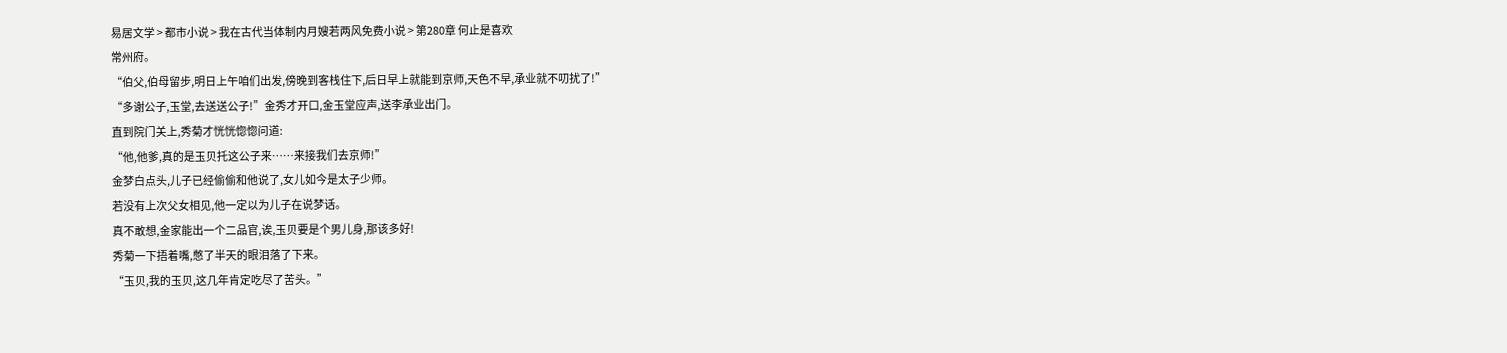易居文学 > 都市小说 > 我在古代当体制内月嫂若两风免费小说 > 第280章 何止是喜欢
常州府。
“伯父,伯母留步,明日上午咱们出发,傍晚到客栈住下,后日早上就能到京师,天色不早,承业就不叨扰了!”
“多谢公子,玉堂,去送送公子!”金秀才开口,金玉堂应声,送李承业出门。
直到院门关上,秀菊才恍恍惚惚问道:
“他,他爹,真的是玉贝托这公子来……来接我们去京师!”
金梦白点头,儿子已经偷偷和他说了,女儿如今是太子少师。
若没有上次父女相见,他一定以为儿子在说梦话。
真不敢想,金家能出一个二品官,诶,玉贝要是个男儿身,那该多好!
秀菊一下捂着嘴,憋了半天的眼泪落了下来。
“玉贝,我的玉贝,这几年肯定吃尽了苦头。”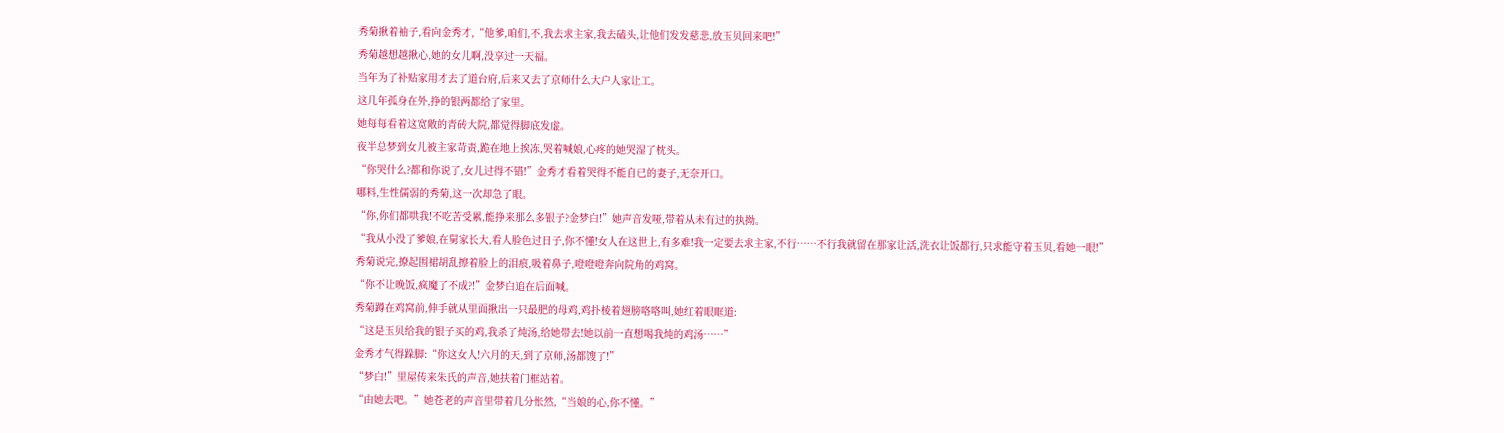秀菊揪着袖子,看向金秀才,“他爹,咱们,不,我去求主家,我去磕头,让他们发发慈悲,放玉贝回来吧!”
秀菊越想越揪心,她的女儿啊,没享过一天福。
当年为了补贴家用才去了道台府,后来又去了京师什么大户人家让工。
这几年孤身在外,挣的银两都给了家里。
她每每看着这宽敞的青砖大院,都觉得脚底发虚。
夜半总梦到女儿被主家苛责,跪在地上挨冻,哭着喊娘,心疼的她哭湿了枕头。
“你哭什么?都和你说了,女儿过得不错!”金秀才看着哭得不能自已的妻子,无奈开口。
哪料,生性儒弱的秀菊,这一次却急了眼。
“你,你们都哄我!不吃苦受累,能挣来那么多银子?金梦白!”她声音发哑,带着从未有过的执拗。
“我从小没了爹娘,在舅家长大,看人脸色过日子,你不懂!女人在这世上,有多难!我一定要去求主家,不行……不行我就留在那家让活,洗衣让饭都行,只求能守着玉贝,看她一眼!”
秀菊说完,撩起围裙胡乱擦着脸上的泪痕,吸着鼻子,噔噔噔奔向院角的鸡窝。
“你不让晚饭,疯魔了不成?!”金梦白追在后面喊。
秀菊蹲在鸡窝前,伸手就从里面揪出一只最肥的母鸡,鸡扑棱着翅膀咯咯叫,她红着眼眶道:
“这是玉贝给我的银子买的鸡,我杀了炖汤,给她带去!她以前一直想喝我炖的鸡汤……”
金秀才气得跺脚:“你这女人!六月的天,到了京师,汤都馊了!”
“梦白!”里屋传来朱氏的声音,她扶着门框站着。
“由她去吧。”她苍老的声音里带着几分怅然,“当娘的心,你不懂。”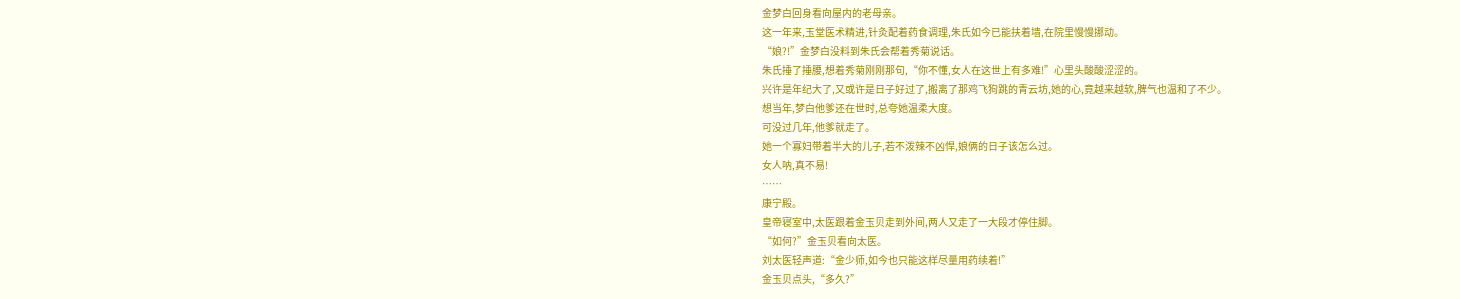金梦白回身看向屋内的老母亲。
这一年来,玉堂医术精进,针灸配着药食调理,朱氏如今已能扶着墙,在院里慢慢挪动。
“娘?!”金梦白没料到朱氏会帮着秀菊说话。
朱氏捶了捶腰,想着秀菊刚刚那句,“你不懂,女人在这世上有多难!”心里头酸酸涩涩的。
兴许是年纪大了,又或许是日子好过了,搬离了那鸡飞狗跳的青云坊,她的心,竟越来越软,脾气也温和了不少。
想当年,梦白他爹还在世时,总夸她温柔大度。
可没过几年,他爹就走了。
她一个寡妇带着半大的儿子,若不泼辣不凶悍,娘俩的日子该怎么过。
女人呐,真不易!
……
康宁殿。
皇帝寝室中,太医跟着金玉贝走到外间,两人又走了一大段才停住脚。
“如何?”金玉贝看向太医。
刘太医轻声道:“金少师,如今也只能这样尽量用药续着!”
金玉贝点头,“多久?”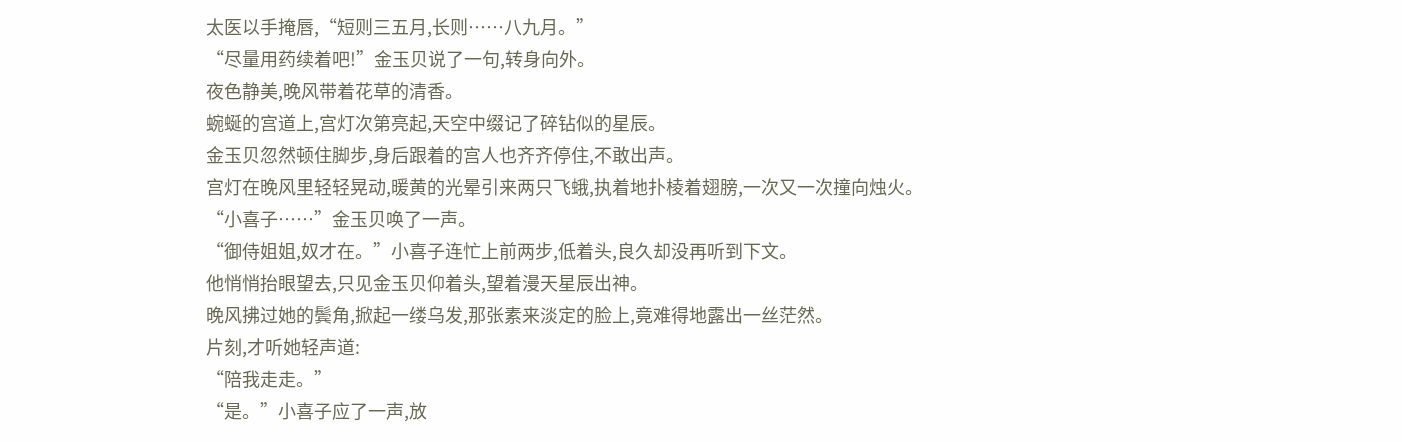太医以手掩唇,“短则三五月,长则……八九月。”
“尽量用药续着吧!”金玉贝说了一句,转身向外。
夜色静美,晚风带着花草的清香。
蜿蜒的宫道上,宫灯次第亮起,天空中缀记了碎钻似的星辰。
金玉贝忽然顿住脚步,身后跟着的宫人也齐齐停住,不敢出声。
宫灯在晚风里轻轻晃动,暖黄的光晕引来两只飞蛾,执着地扑棱着翅膀,一次又一次撞向烛火。
“小喜子……”金玉贝唤了一声。
“御侍姐姐,奴才在。”小喜子连忙上前两步,低着头,良久却没再听到下文。
他悄悄抬眼望去,只见金玉贝仰着头,望着漫天星辰出神。
晚风拂过她的鬓角,掀起一缕乌发,那张素来淡定的脸上,竟难得地露出一丝茫然。
片刻,才听她轻声道:
“陪我走走。”
“是。”小喜子应了一声,放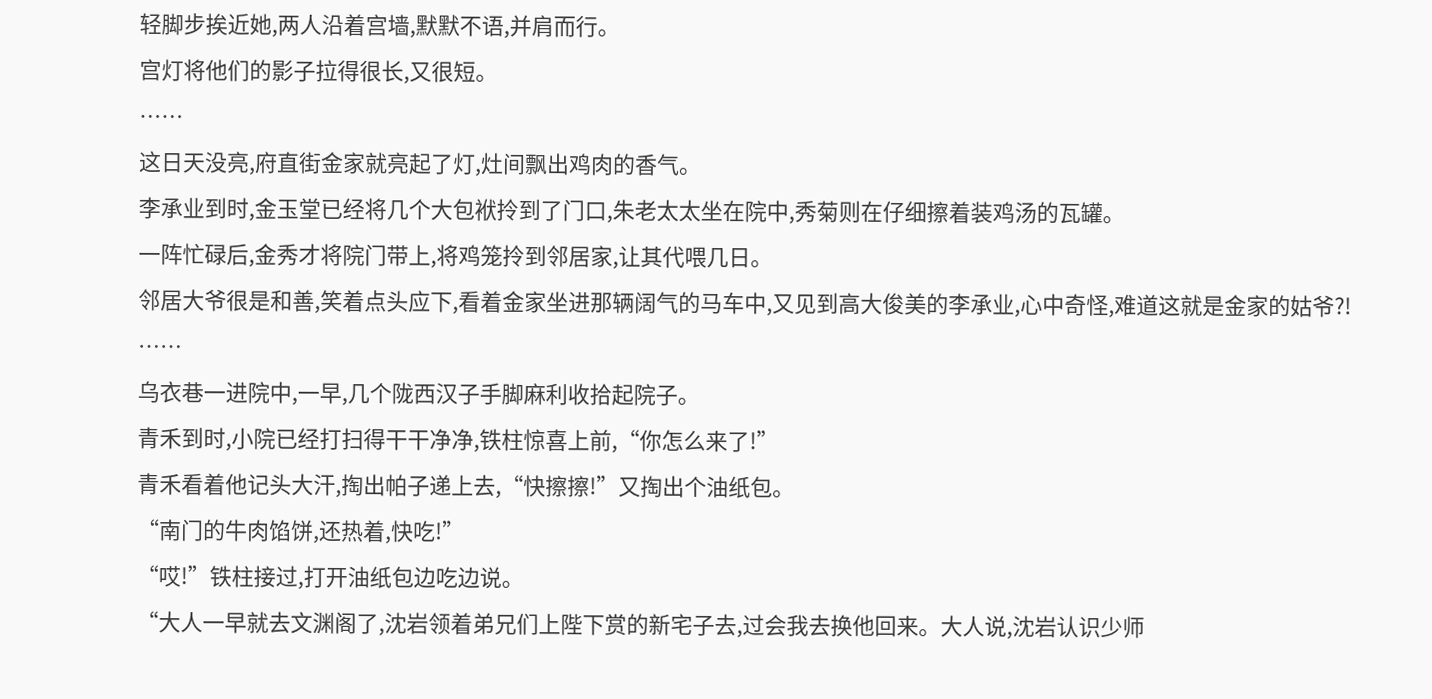轻脚步挨近她,两人沿着宫墙,默默不语,并肩而行。
宫灯将他们的影子拉得很长,又很短。
……
这日天没亮,府直街金家就亮起了灯,灶间飘出鸡肉的香气。
李承业到时,金玉堂已经将几个大包袱拎到了门口,朱老太太坐在院中,秀菊则在仔细擦着装鸡汤的瓦罐。
一阵忙碌后,金秀才将院门带上,将鸡笼拎到邻居家,让其代喂几日。
邻居大爷很是和善,笑着点头应下,看着金家坐进那辆阔气的马车中,又见到高大俊美的李承业,心中奇怪,难道这就是金家的姑爷?!
……
乌衣巷一进院中,一早,几个陇西汉子手脚麻利收拾起院子。
青禾到时,小院已经打扫得干干净净,铁柱惊喜上前,“你怎么来了!”
青禾看着他记头大汗,掏出帕子递上去,“快擦擦!”又掏出个油纸包。
“南门的牛肉馅饼,还热着,快吃!”
“哎!”铁柱接过,打开油纸包边吃边说。
“大人一早就去文渊阁了,沈岩领着弟兄们上陛下赏的新宅子去,过会我去换他回来。大人说,沈岩认识少师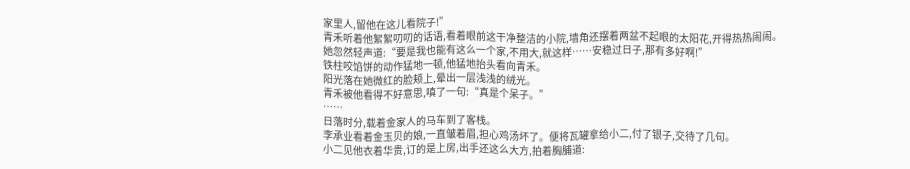家里人,留他在这儿看院子!”
青禾听着他絮絮叨叨的话语,看着眼前这干净整洁的小院,墙角还摆着两盆不起眼的太阳花,开得热热闹闹。
她忽然轻声道:“要是我也能有这么一个家,不用大,就这样……安稳过日子,那有多好啊!”
铁柱咬馅饼的动作猛地一顿,他猛地抬头看向青禾。
阳光落在她微红的脸颊上,晕出一层浅浅的绒光。
青禾被他看得不好意思,嗔了一句:“真是个呆子。”
……
日落时分,载着金家人的马车到了客栈。
李承业看着金玉贝的娘,一直皱着眉,担心鸡汤坏了。便将瓦罐拿给小二,付了银子,交待了几句。
小二见他衣着华贵,订的是上房,出手还这么大方,拍着胸脯道: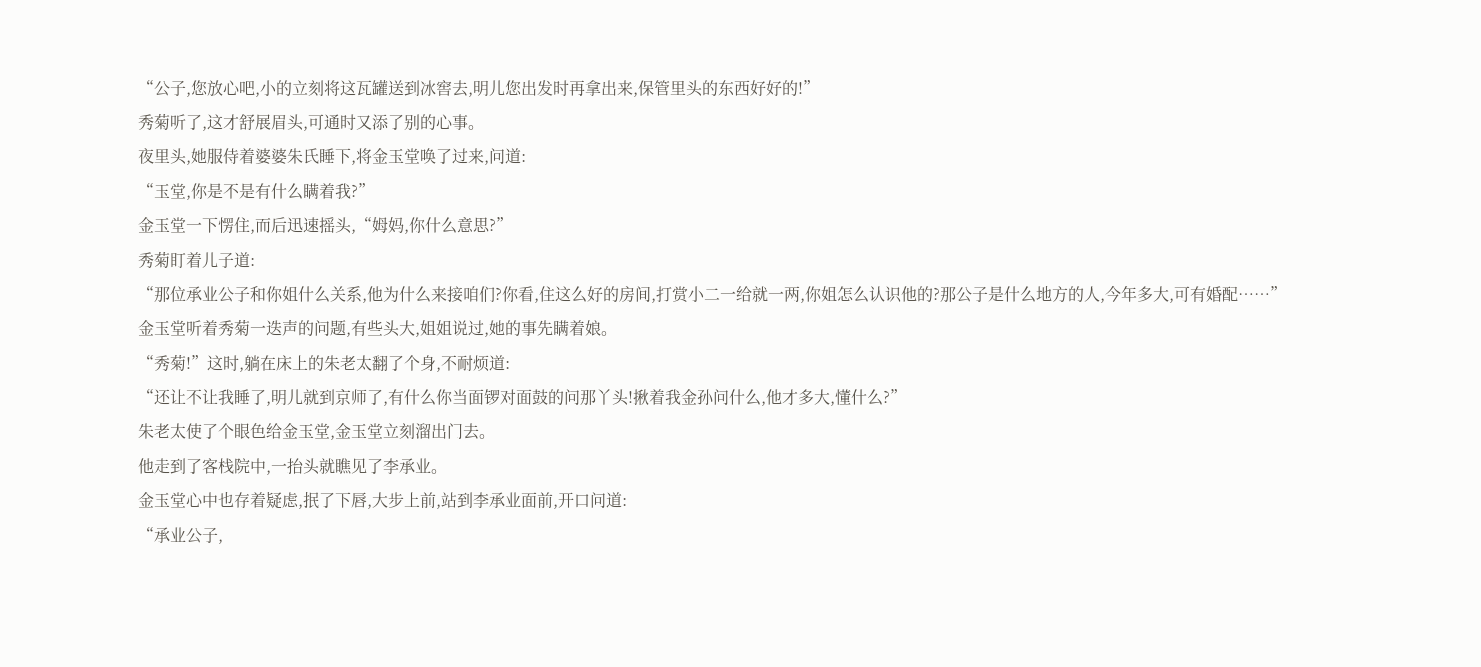“公子,您放心吧,小的立刻将这瓦罐送到冰窖去,明儿您出发时再拿出来,保管里头的东西好好的!”
秀菊听了,这才舒展眉头,可通时又添了别的心事。
夜里头,她服侍着婆婆朱氏睡下,将金玉堂唤了过来,问道:
“玉堂,你是不是有什么瞒着我?”
金玉堂一下愣住,而后迅速摇头,“姆妈,你什么意思?”
秀菊盯着儿子道:
“那位承业公子和你姐什么关系,他为什么来接咱们?你看,住这么好的房间,打赏小二一给就一两,你姐怎么认识他的?那公子是什么地方的人,今年多大,可有婚配……”
金玉堂听着秀菊一迭声的问题,有些头大,姐姐说过,她的事先瞒着娘。
“秀菊!”这时,躺在床上的朱老太翻了个身,不耐烦道:
“还让不让我睡了,明儿就到京师了,有什么你当面锣对面鼓的问那丫头!揪着我金孙问什么,他才多大,懂什么?”
朱老太使了个眼色给金玉堂,金玉堂立刻溜出门去。
他走到了客栈院中,一抬头就瞧见了李承业。
金玉堂心中也存着疑虑,抿了下唇,大步上前,站到李承业面前,开口问道:
“承业公子,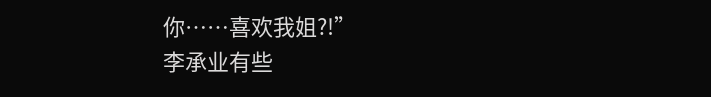你……喜欢我姐?!”
李承业有些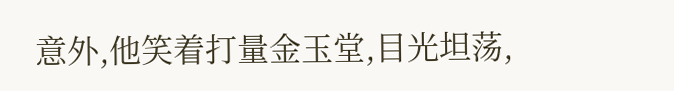意外,他笑着打量金玉堂,目光坦荡,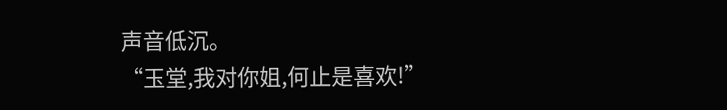声音低沉。
“玉堂,我对你姐,何止是喜欢!”